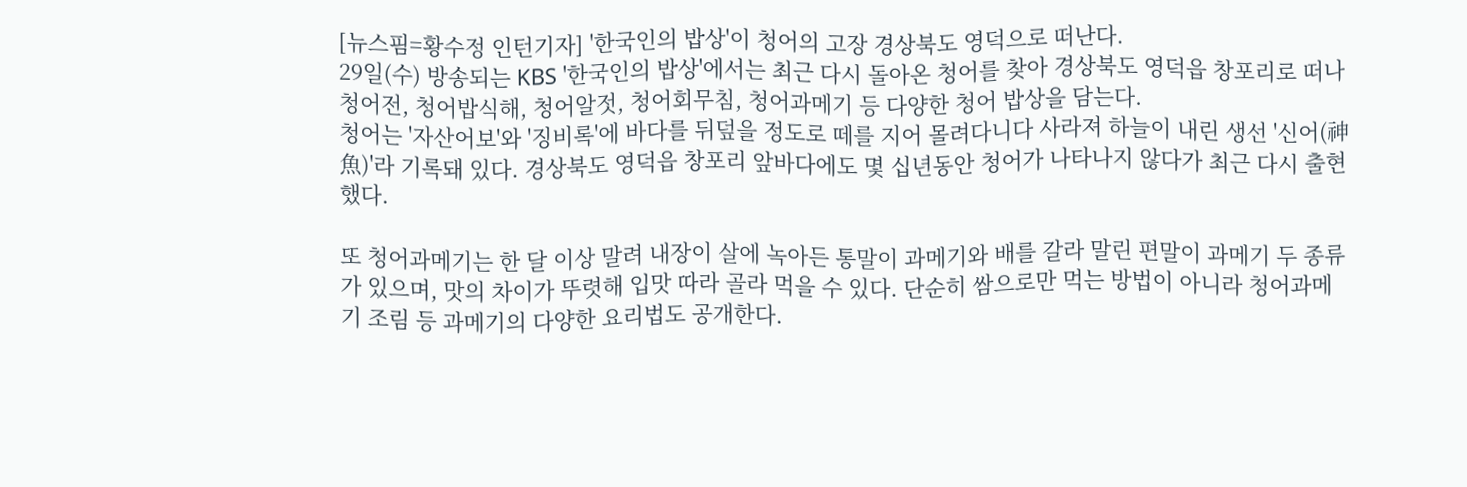[뉴스핌=황수정 인턴기자] '한국인의 밥상'이 청어의 고장 경상북도 영덕으로 떠난다.
29일(수) 방송되는 KBS '한국인의 밥상'에서는 최근 다시 돌아온 청어를 찾아 경상북도 영덕읍 창포리로 떠나 청어전, 청어밥식해, 청어알젓, 청어회무침, 청어과메기 등 다양한 청어 밥상을 담는다.
청어는 '자산어보'와 '징비록'에 바다를 뒤덮을 정도로 떼를 지어 몰려다니다 사라져 하늘이 내린 생선 '신어(神魚)'라 기록돼 있다. 경상북도 영덕읍 창포리 앞바다에도 몇 십년동안 청어가 나타나지 않다가 최근 다시 출현했다.

또 청어과메기는 한 달 이상 말려 내장이 살에 녹아든 통말이 과메기와 배를 갈라 말린 편말이 과메기 두 종류가 있으며, 맛의 차이가 뚜렷해 입맛 따라 골라 먹을 수 있다. 단순히 쌈으로만 먹는 방법이 아니라 청어과메기 조림 등 과메기의 다양한 요리법도 공개한다.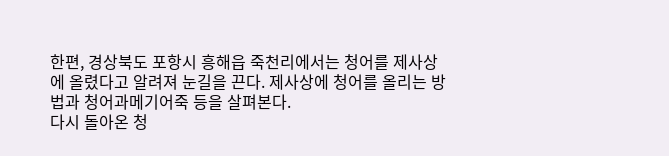한편, 경상북도 포항시 흥해읍 죽천리에서는 청어를 제사상에 올렸다고 알려져 눈길을 끈다. 제사상에 청어를 올리는 방법과 청어과메기어죽 등을 살펴본다.
다시 돌아온 청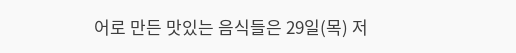어로 만든 맛있는 음식들은 29일(목) 저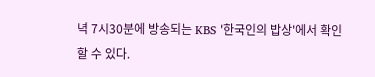녁 7시30분에 방송되는 KBS '한국인의 밥상'에서 확인할 수 있다.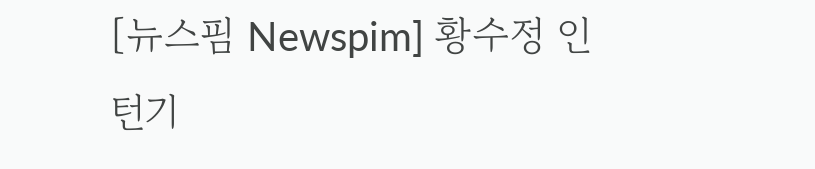[뉴스핌 Newspim] 황수정 인턴기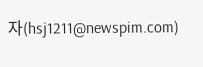자(hsj1211@newspim.com)